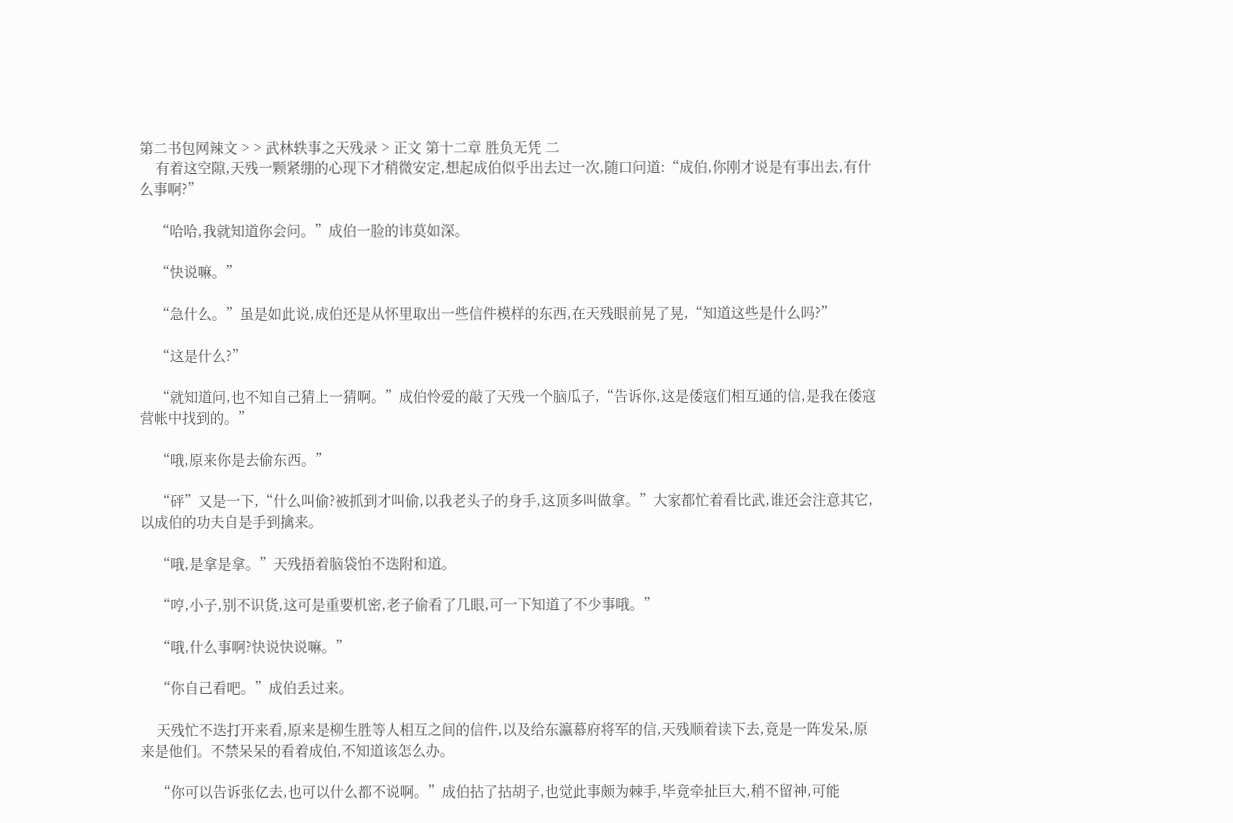第二书包网辣文 > > 武林轶事之天残录 > 正文 第十二章 胜负无凭 二
    有着这空隙,天残一颗紧绷的心现下才稍微安定,想起成伯似乎出去过一次,随口问道:“成伯,你刚才说是有事出去,有什么事啊?”

    “哈哈,我就知道你会问。”成伯一脸的讳莫如深。

    “快说嘛。”

    “急什么。”虽是如此说,成伯还是从怀里取出一些信件模样的东西,在天残眼前晃了晃,“知道这些是什么吗?”

    “这是什么?”

    “就知道问,也不知自己猜上一猜啊。”成伯怜爱的敲了天残一个脑瓜子,“告诉你,这是倭寇们相互通的信,是我在倭寇营帐中找到的。”

    “哦,原来你是去偷东西。”

    “砰”又是一下,“什么叫偷?被抓到才叫偷,以我老头子的身手,这顶多叫做拿。”大家都忙着看比武,谁还会注意其它,以成伯的功夫自是手到擒来。

    “哦,是拿是拿。”天残捂着脑袋怕不迭附和道。

    “哼,小子,别不识货,这可是重要机密,老子偷看了几眼,可一下知道了不少事哦。”

    “哦,什么事啊?快说快说嘛。”

    “你自己看吧。”成伯丢过来。

    天残忙不迭打开来看,原来是柳生胜等人相互之间的信件,以及给东瀛幕府将军的信,天残顺着读下去,竟是一阵发呆,原来是他们。不禁呆呆的看着成伯,不知道该怎么办。

    “你可以告诉张亿去,也可以什么都不说啊。”成伯拈了拈胡子,也觉此事颇为棘手,毕竟牵扯巨大,稍不留神,可能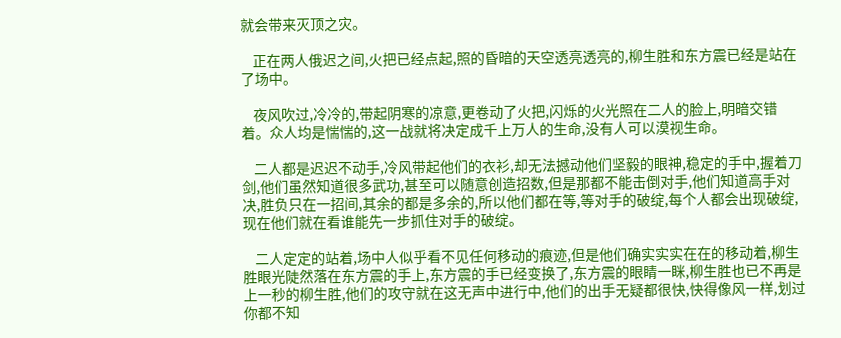就会带来灭顶之灾。

    正在两人俄迟之间,火把已经点起,照的昏暗的天空透亮透亮的,柳生胜和东方震已经是站在了场中。

    夜风吹过,冷冷的,带起阴寒的凉意,更卷动了火把,闪烁的火光照在二人的脸上,明暗交错着。众人均是惴惴的,这一战就将决定成千上万人的生命,没有人可以漠视生命。

    二人都是迟迟不动手,冷风带起他们的衣衫,却无法撼动他们坚毅的眼神,稳定的手中,握着刀剑,他们虽然知道很多武功,甚至可以随意创造招数,但是那都不能击倒对手,他们知道高手对决,胜负只在一招间,其余的都是多余的,所以他们都在等,等对手的破绽,每个人都会出现破绽,现在他们就在看谁能先一步抓住对手的破绽。

    二人定定的站着,场中人似乎看不见任何移动的痕迹,但是他们确实实实在在的移动着,柳生胜眼光陡然落在东方震的手上,东方震的手已经变换了,东方震的眼睛一眯,柳生胜也已不再是上一秒的柳生胜,他们的攻守就在这无声中进行中,他们的出手无疑都很快,快得像风一样,划过你都不知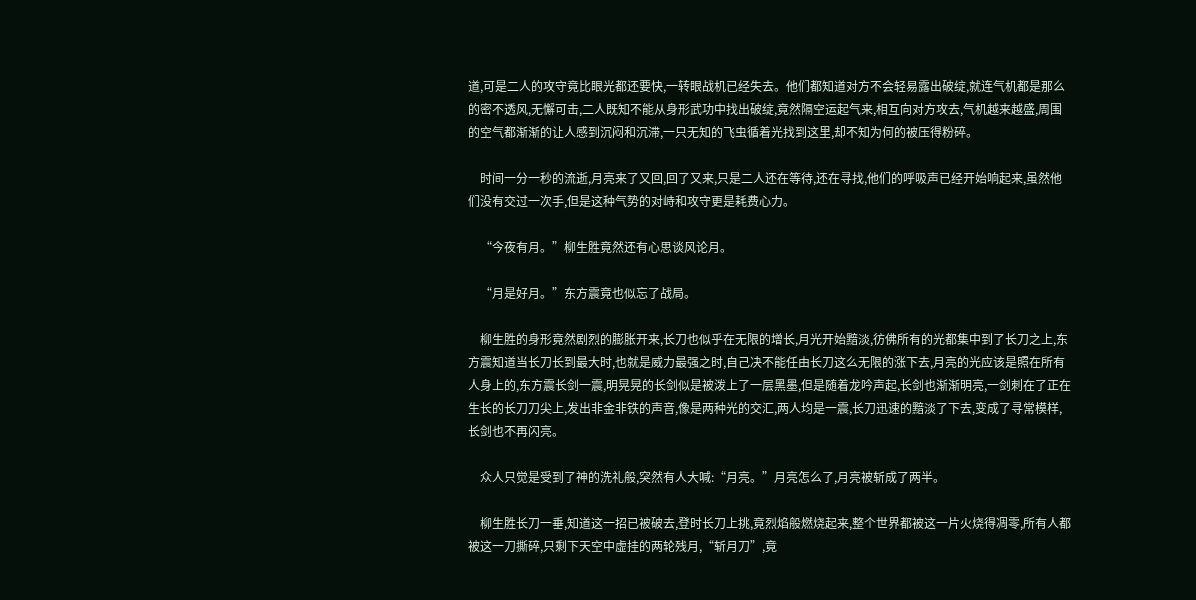道,可是二人的攻守竟比眼光都还要快,一转眼战机已经失去。他们都知道对方不会轻易露出破绽,就连气机都是那么的密不透风,无懈可击,二人既知不能从身形武功中找出破绽,竟然隔空运起气来,相互向对方攻去,气机越来越盛,周围的空气都渐渐的让人感到沉闷和沉滞,一只无知的飞虫循着光找到这里,却不知为何的被压得粉碎。

    时间一分一秒的流逝,月亮来了又回,回了又来,只是二人还在等待,还在寻找,他们的呼吸声已经开始响起来,虽然他们没有交过一次手,但是这种气势的对峙和攻守更是耗费心力。

    “今夜有月。”柳生胜竟然还有心思谈风论月。

    “月是好月。”东方震竟也似忘了战局。

    柳生胜的身形竟然剧烈的膨胀开来,长刀也似乎在无限的增长,月光开始黯淡,彷佛所有的光都集中到了长刀之上,东方震知道当长刀长到最大时,也就是威力最强之时,自己决不能任由长刀这么无限的涨下去,月亮的光应该是照在所有人身上的,东方震长剑一震,明晃晃的长剑似是被泼上了一层黑墨,但是随着龙吟声起,长剑也渐渐明亮,一剑刺在了正在生长的长刀刀尖上,发出非金非铁的声音,像是两种光的交汇,两人均是一震,长刀迅速的黯淡了下去,变成了寻常模样,长剑也不再闪亮。

    众人只觉是受到了神的洗礼般,突然有人大喊:“月亮。”月亮怎么了,月亮被斩成了两半。

    柳生胜长刀一垂,知道这一招已被破去,登时长刀上挑,竟烈焰般燃烧起来,整个世界都被这一片火烧得凋零,所有人都被这一刀撕碎,只剩下天空中虚挂的两轮残月,“斩月刀”,竟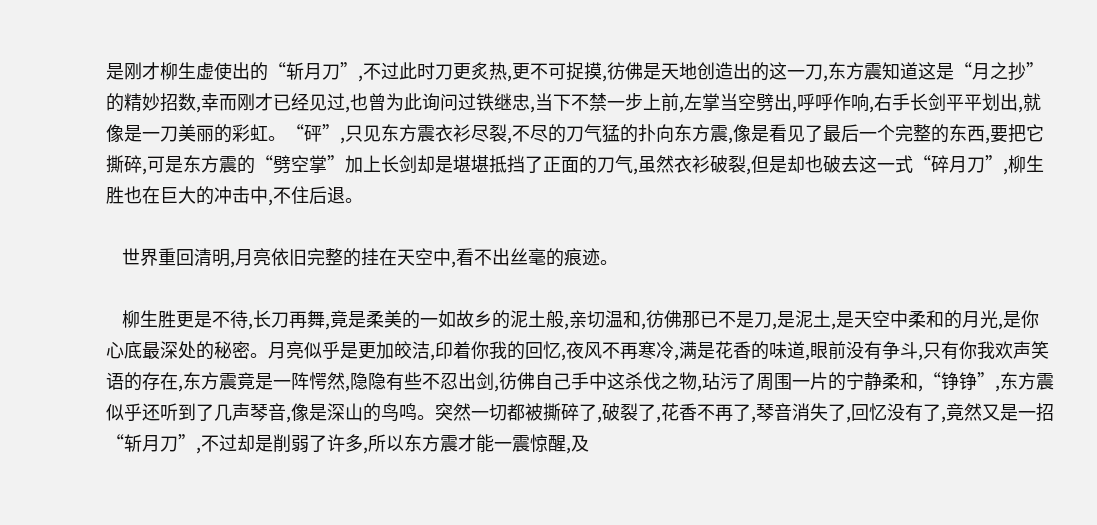是刚才柳生虚使出的“斩月刀”,不过此时刀更炙热,更不可捉摸,彷佛是天地创造出的这一刀,东方震知道这是“月之抄”的精妙招数,幸而刚才已经见过,也曾为此询问过铁继忠,当下不禁一步上前,左掌当空劈出,呼呼作响,右手长剑平平划出,就像是一刀美丽的彩虹。“砰”,只见东方震衣衫尽裂,不尽的刀气猛的扑向东方震,像是看见了最后一个完整的东西,要把它撕碎,可是东方震的“劈空掌”加上长剑却是堪堪抵挡了正面的刀气,虽然衣衫破裂,但是却也破去这一式“碎月刀”,柳生胜也在巨大的冲击中,不住后退。

    世界重回清明,月亮依旧完整的挂在天空中,看不出丝毫的痕迹。

    柳生胜更是不待,长刀再舞,竟是柔美的一如故乡的泥土般,亲切温和,彷佛那已不是刀,是泥土,是天空中柔和的月光,是你心底最深处的秘密。月亮似乎是更加皎洁,印着你我的回忆,夜风不再寒冷,满是花香的味道,眼前没有争斗,只有你我欢声笑语的存在,东方震竟是一阵愕然,隐隐有些不忍出剑,彷佛自己手中这杀伐之物,玷污了周围一片的宁静柔和,“铮铮”,东方震似乎还听到了几声琴音,像是深山的鸟鸣。突然一切都被撕碎了,破裂了,花香不再了,琴音消失了,回忆没有了,竟然又是一招“斩月刀”,不过却是削弱了许多,所以东方震才能一震惊醒,及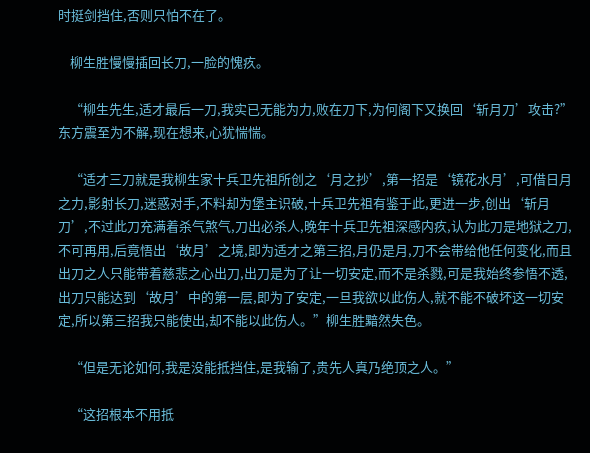时挺剑挡住,否则只怕不在了。

    柳生胜慢慢插回长刀,一脸的愧疚。

    “柳生先生,适才最后一刀,我实已无能为力,败在刀下,为何阁下又换回‘斩月刀’攻击?”东方震至为不解,现在想来,心犹惴惴。

    “适才三刀就是我柳生家十兵卫先祖所创之‘月之抄’,第一招是‘镜花水月’,可借日月之力,影射长刀,迷惑对手,不料却为堡主识破,十兵卫先祖有鉴于此,更进一步,创出‘斩月刀’,不过此刀充满着杀气煞气,刀出必杀人,晚年十兵卫先祖深感内疚,认为此刀是地狱之刀,不可再用,后竟悟出‘故月’之境,即为适才之第三招,月仍是月,刀不会带给他任何变化,而且出刀之人只能带着慈悲之心出刀,出刀是为了让一切安定,而不是杀戮,可是我始终参悟不透,出刀只能达到‘故月’中的第一层,即为了安定,一旦我欲以此伤人,就不能不破坏这一切安定,所以第三招我只能使出,却不能以此伤人。”柳生胜黯然失色。

    “但是无论如何,我是没能抵挡住,是我输了,贵先人真乃绝顶之人。”

    “这招根本不用抵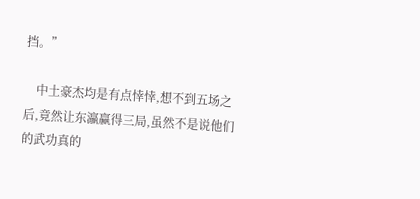挡。”

    中土豪杰均是有点悻悻,想不到五场之后,竟然让东瀛赢得三局,虽然不是说他们的武功真的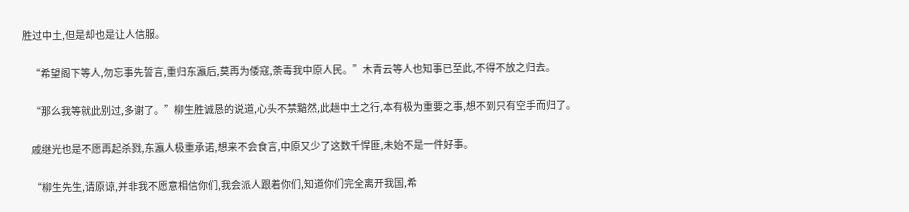胜过中土,但是却也是让人信服。

    “希望阁下等人,勿忘事先誓言,重归东瀛后,莫再为倭寇,荼毒我中原人民。”木青云等人也知事已至此,不得不放之归去。

    “那么我等就此别过,多谢了。”柳生胜诚恳的说道,心头不禁黯然,此趟中土之行,本有极为重要之事,想不到只有空手而归了。

    戚继光也是不愿再起杀戮,东瀛人极重承诺,想来不会食言,中原又少了这数千悍匪,未始不是一件好事。

    “柳生先生,请原谅,并非我不愿意相信你们,我会派人跟着你们,知道你们完全离开我国,希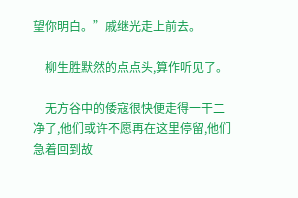望你明白。”戚继光走上前去。

    柳生胜默然的点点头,算作听见了。

    无方谷中的倭寇很快便走得一干二净了,他们或许不愿再在这里停留,他们急着回到故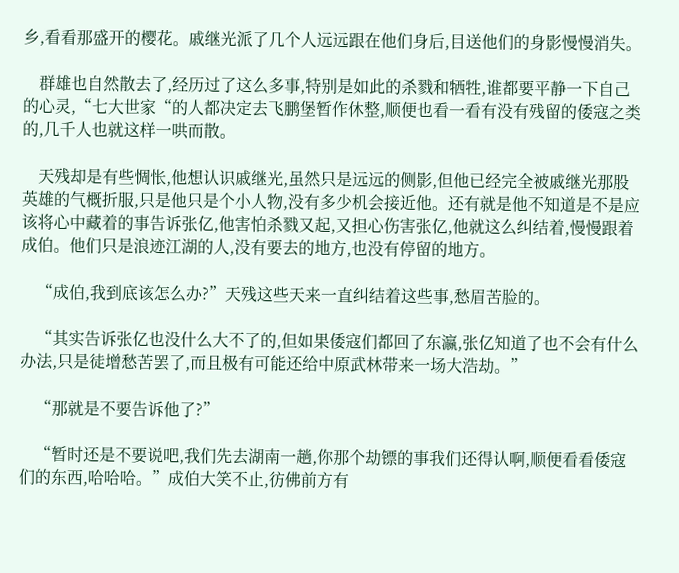乡,看看那盛开的樱花。戚继光派了几个人远远跟在他们身后,目送他们的身影慢慢消失。

    群雄也自然散去了,经历过了这么多事,特别是如此的杀戮和牺牲,谁都要平静一下自己的心灵,“七大世家“的人都决定去飞鹏堡暂作休整,顺便也看一看有没有残留的倭寇之类的,几千人也就这样一哄而散。

    天残却是有些惆怅,他想认识戚继光,虽然只是远远的侧影,但他已经完全被戚继光那股英雄的气概折服,只是他只是个小人物,没有多少机会接近他。还有就是他不知道是不是应该将心中藏着的事告诉张亿,他害怕杀戮又起,又担心伤害张亿,他就这么纠结着,慢慢跟着成伯。他们只是浪迹江湖的人,没有要去的地方,也没有停留的地方。

    “成伯,我到底该怎么办?”天残这些天来一直纠结着这些事,愁眉苦脸的。

    “其实告诉张亿也没什么大不了的,但如果倭寇们都回了东瀛,张亿知道了也不会有什么办法,只是徒增愁苦罢了,而且极有可能还给中原武林带来一场大浩劫。”

    “那就是不要告诉他了?”

    “暂时还是不要说吧,我们先去湖南一趟,你那个劫镖的事我们还得认啊,顺便看看倭寇们的东西,哈哈哈。”成伯大笑不止,彷佛前方有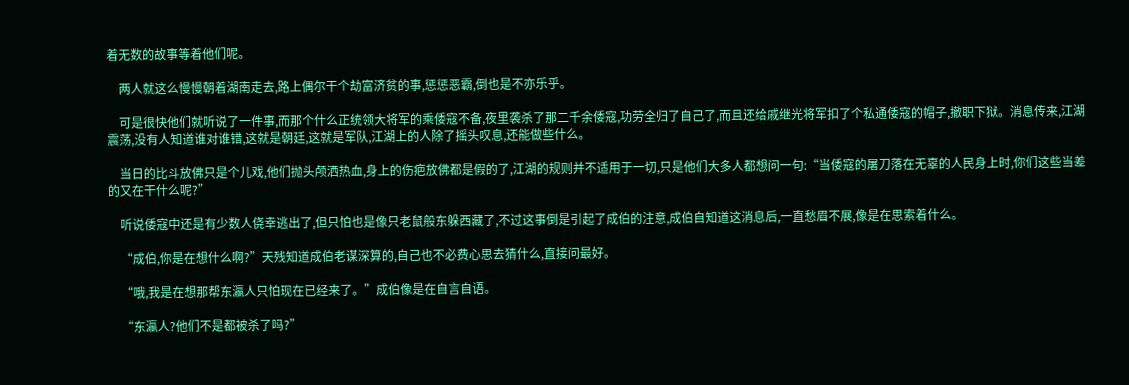着无数的故事等着他们呢。

    两人就这么慢慢朝着湖南走去,路上偶尔干个劫富济贫的事,惩惩恶霸,倒也是不亦乐乎。

    可是很快他们就听说了一件事,而那个什么正统领大将军的乘倭寇不备,夜里袭杀了那二千余倭寇,功劳全归了自己了,而且还给戚继光将军扣了个私通倭寇的帽子,撤职下狱。消息传来,江湖震荡,没有人知道谁对谁错,这就是朝廷,这就是军队,江湖上的人除了摇头叹息,还能做些什么。

    当日的比斗放佛只是个儿戏,他们抛头颅洒热血,身上的伤疤放佛都是假的了,江湖的规则并不适用于一切,只是他们大多人都想问一句:“当倭寇的屠刀落在无辜的人民身上时,你们这些当差的又在干什么呢?”

    听说倭寇中还是有少数人侥幸逃出了,但只怕也是像只老鼠般东躲西藏了,不过这事倒是引起了成伯的注意,成伯自知道这消息后,一直愁眉不展,像是在思索着什么。

    “成伯,你是在想什么啊?”天残知道成伯老谋深算的,自己也不必费心思去猜什么,直接问最好。

    “哦,我是在想那帮东瀛人只怕现在已经来了。”成伯像是在自言自语。

    “东瀛人?他们不是都被杀了吗?”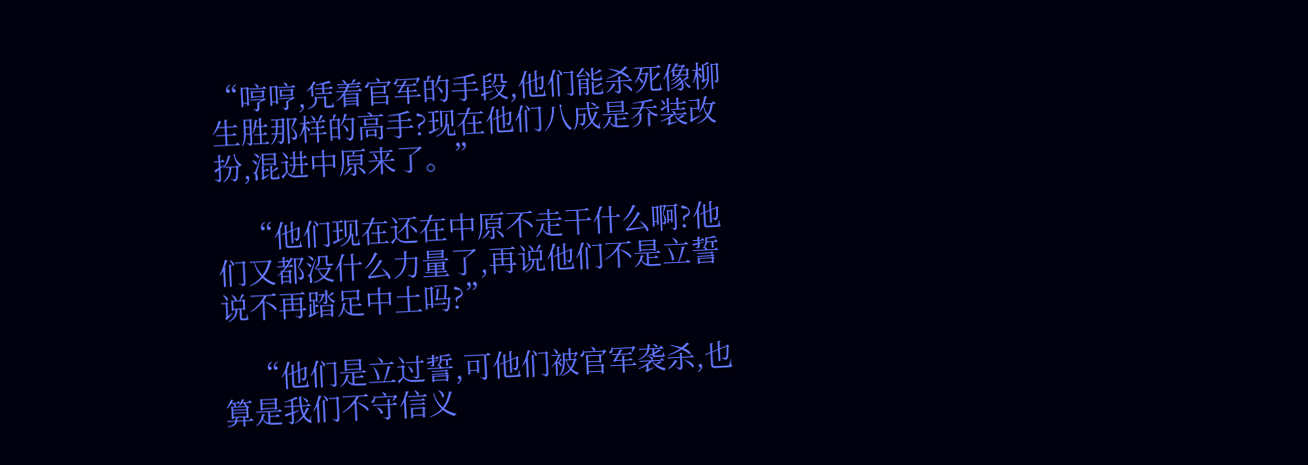“哼哼,凭着官军的手段,他们能杀死像柳生胜那样的高手?现在他们八成是乔装改扮,混进中原来了。”

    “他们现在还在中原不走干什么啊?他们又都没什么力量了,再说他们不是立誓说不再踏足中土吗?”

    “他们是立过誓,可他们被官军袭杀,也算是我们不守信义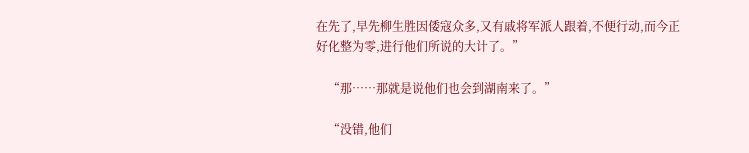在先了,早先柳生胜因倭寇众多,又有戚将军派人跟着,不便行动,而今正好化整为零,进行他们所说的大计了。”

    “那……那就是说他们也会到湖南来了。”

    “没错,他们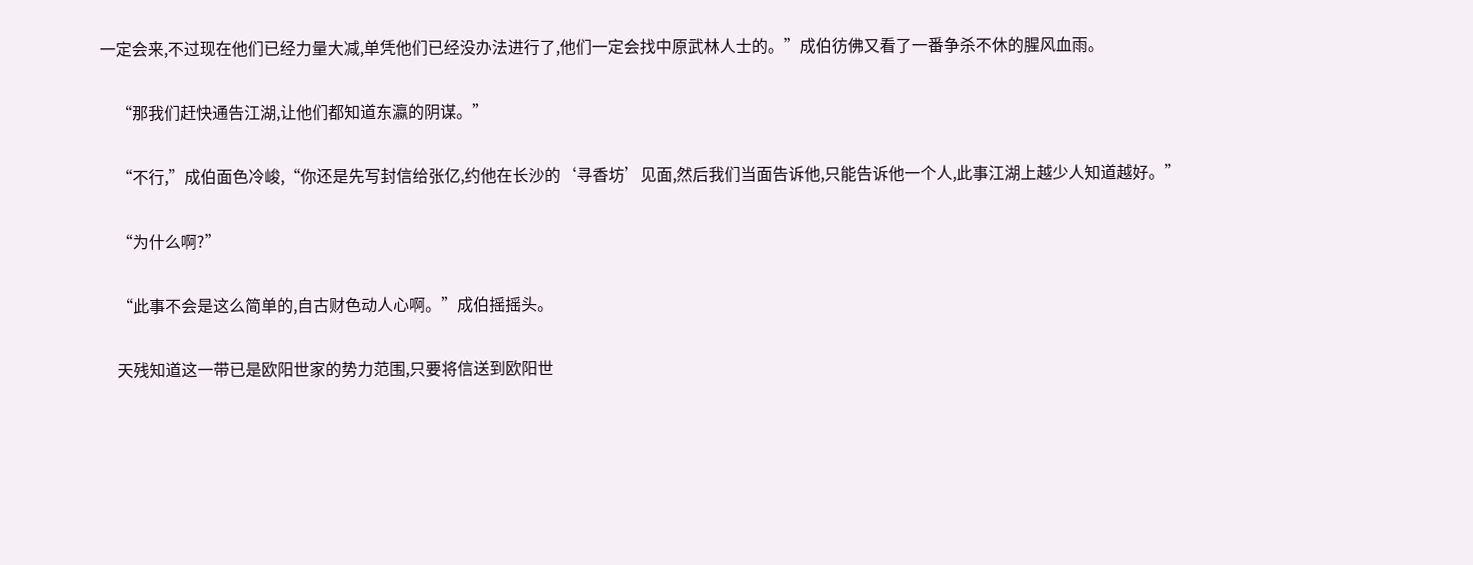一定会来,不过现在他们已经力量大减,单凭他们已经没办法进行了,他们一定会找中原武林人士的。”成伯彷佛又看了一番争杀不休的腥风血雨。

    “那我们赶快通告江湖,让他们都知道东瀛的阴谋。”

    “不行,”成伯面色冷峻,“你还是先写封信给张亿,约他在长沙的‘寻香坊’见面,然后我们当面告诉他,只能告诉他一个人,此事江湖上越少人知道越好。”

    “为什么啊?”

    “此事不会是这么简单的,自古财色动人心啊。”成伯摇摇头。

    天残知道这一带已是欧阳世家的势力范围,只要将信送到欧阳世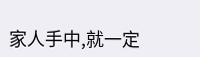家人手中,就一定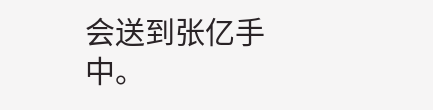会送到张亿手中。